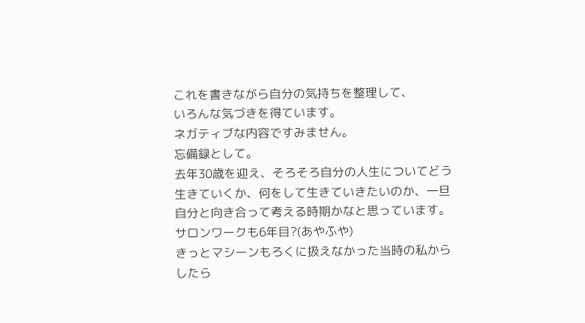これを書きながら自分の気持ちを整理して、
いろんな気づきを得ています。
ネガティブな内容ですみません。
忘備録として。
去年30歳を迎え、そろそろ自分の人生についてどう生きていくか、何をして生きていきたいのか、一旦自分と向き合って考える時期かなと思っています。
サロンワークも6年目?(あやふや)
きっとマシーンもろくに扱えなかった当時の私からしたら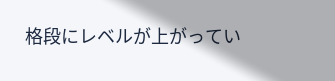格段にレベルが上がってい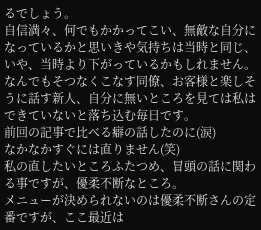るでしょう。
自信満々、何でもかかってこい、無敵な自分になっているかと思いきや気持ちは当時と同じ、いや、当時より下がっているかもしれません。
なんでもそつなくこなす同僚、お客様と楽しそうに話す新人、自分に無いところを見ては私はできていないと落ち込む毎日です。
前回の記事で比べる癖の話したのに(涙)
なかなかすぐには直りません(笑)
私の直したいところふたつめ、冒頭の話に関わる事ですが、優柔不断なところ。
メニューが決められないのは優柔不断さんの定番ですが、ここ最近は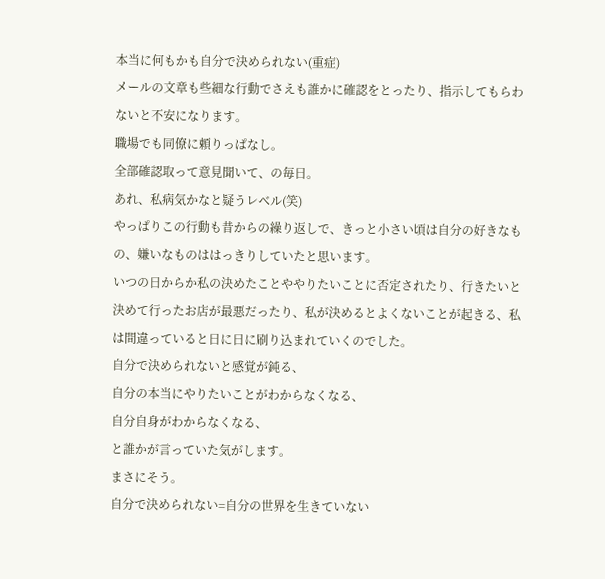本当に何もかも自分で決められない(重症)
メールの文章も些細な行動でさえも誰かに確認をとったり、指示してもらわないと不安になります。
職場でも同僚に頼りっぱなし。
全部確認取って意見聞いて、の毎日。
あれ、私病気かなと疑うレベル(笑)
やっぱりこの行動も昔からの繰り返しで、きっと小さい頃は自分の好きなもの、嫌いなものははっきりしていたと思います。
いつの日からか私の決めたことややりたいことに否定されたり、行きたいと決めて行ったお店が最悪だったり、私が決めるとよくないことが起きる、私は間違っていると日に日に刷り込まれていくのでした。
自分で決められないと感覚が鈍る、
自分の本当にやりたいことがわからなくなる、
自分自身がわからなくなる、
と誰かが言っていた気がします。
まさにそう。
自分で決められない=自分の世界を生きていない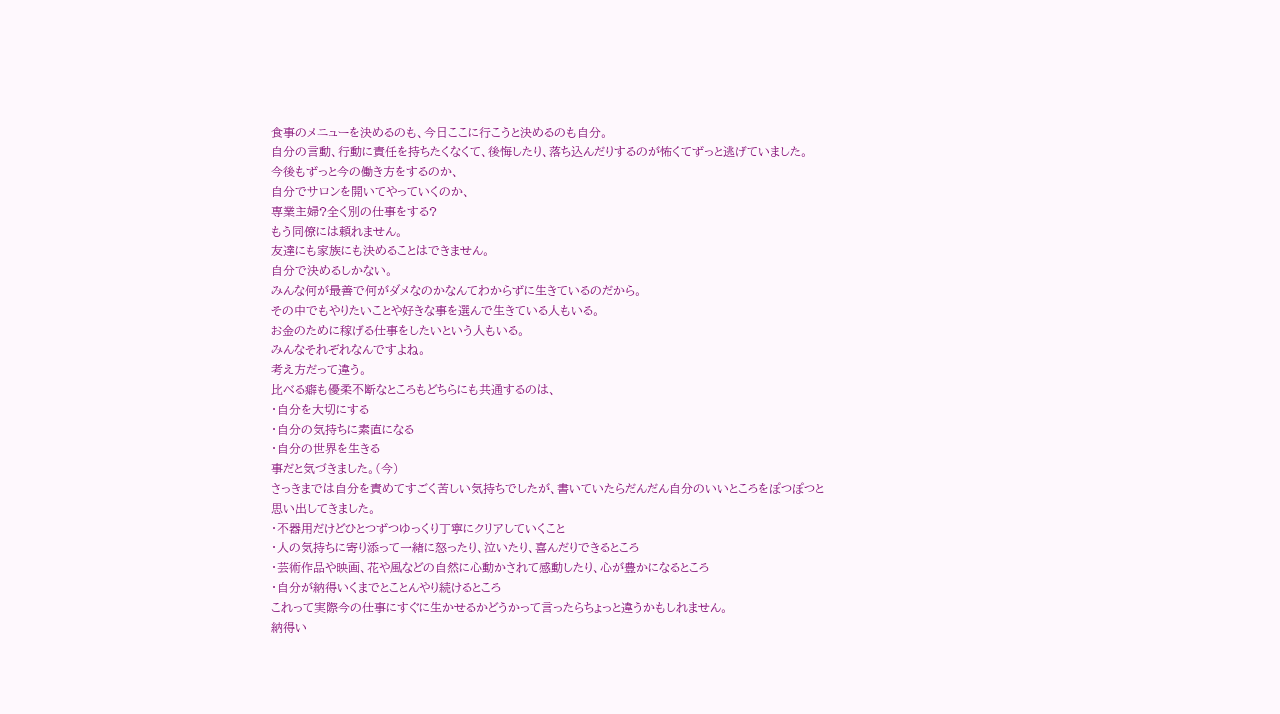食事のメニューを決めるのも、今日ここに行こうと決めるのも自分。
自分の言動、行動に責任を持ちたくなくて、後悔したり、落ち込んだりするのが怖くてずっと逃げていました。
今後もずっと今の働き方をするのか、
自分でサロンを開いてやっていくのか、
専業主婦?全く別の仕事をする?
もう同僚には頼れません。
友達にも家族にも決めることはできません。
自分で決めるしかない。
みんな何が最善で何がダメなのかなんてわからずに生きているのだから。
その中でもやりたいことや好きな事を選んで生きている人もいる。
お金のために稼げる仕事をしたいという人もいる。
みんなそれぞれなんですよね。
考え方だって違う。
比べる癖も優柔不断なところもどちらにも共通するのは、
・自分を大切にする
・自分の気持ちに素直になる
・自分の世界を生きる
事だと気づきました。(今)
さっきまでは自分を責めてすごく苦しい気持ちでしたが、書いていたらだんだん自分のいいところをぽつぽつと思い出してきました。
・不器用だけどひとつずつゆっくり丁寧にクリアしていくこと
・人の気持ちに寄り添って一緒に怒ったり、泣いたり、喜んだりできるところ
・芸術作品や映画、花や風などの自然に心動かされて感動したり、心が豊かになるところ
・自分が納得いくまでとことんやり続けるところ
これって実際今の仕事にすぐに生かせるかどうかって言ったらちょっと違うかもしれません。
納得い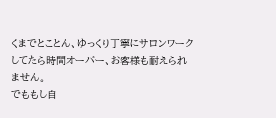くまでとことん、ゆっくり丁寧にサロンワークしてたら時間オーバー、お客様も耐えられません。
でももし自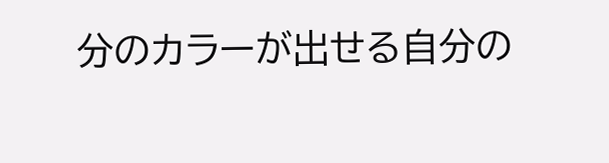分のカラーが出せる自分の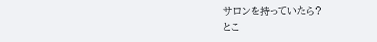サロンを持っていたら?
とこ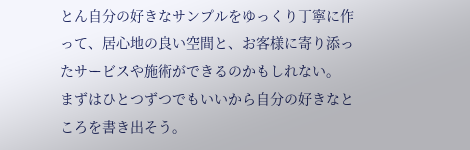とん自分の好きなサンプルをゆっくり丁寧に作って、居心地の良い空間と、お客様に寄り添ったサービスや施術ができるのかもしれない。
まずはひとつずつでもいいから自分の好きなところを書き出そう。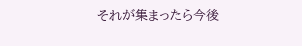それが集まったら今後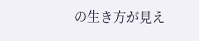の生き方が見え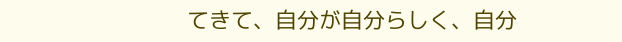てきて、自分が自分らしく、自分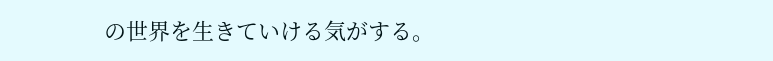の世界を生きていける気がする。